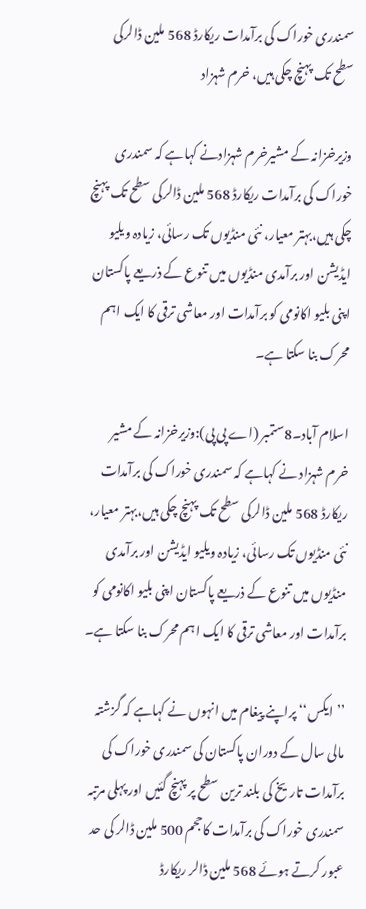سمندری خوراک کی برآمدات ریکارڈ 568 ملین ڈالرکی سطح تک پہنچ چکی ہیں، خرم شہزاد

وزیرخزانہ کے مشیرخرم شہزادنے کہاہے کہ سمندری خوراک کی برآمدات ریکارڈ 568 ملین ڈالرکی سطح تک پہنچ چکی ہیں،بہتر معیار، نئی منڈیوں تک رسائی، زیادہ ویلیو ایڈیشن اور برآمدی منڈیوں میں تنوع کے ذریعے پاکستان اپنی بلیو اکانومی کو برآمدات اور معاشی ترقی کا ایک اہم محرک بنا سکتا ہے۔

اسلام آباد۔8ستمبر (اے پی پی):وزیرخزانہ کے مشیر خرم شہزاد نے کہاہے کہ سمندری خوراک کی برآمدات ریکارڈ 568 ملین ڈالرکی سطح تک پہنچ چکی ہیں،بہتر معیار، نئی منڈیوں تک رسائی، زیادہ ویلیو ایڈیشن اور برآمدی منڈیوں میں تنوع کے ذریعے پاکستان اپنی بلیو اکانومی کو برآمدات اور معاشی ترقی کا ایک اہم محرک بنا سکتا ہے۔

’’ایکس‘‘ پراپنے پیغام میں انہوں نے کہاہے کہ گزشتہ مالی سال کے دوران پاکستان کی سمندری خوراک کی برآمدات تاریخ کی بلند ترین سطح پر پہنچ گئیں اور پہلی مرتبہ سمندری خوراک کی برآمدات کاحجم 500 ملین ڈالر کی حد عبور کرتے ہوئے 568 ملین ڈالر ریکارڈ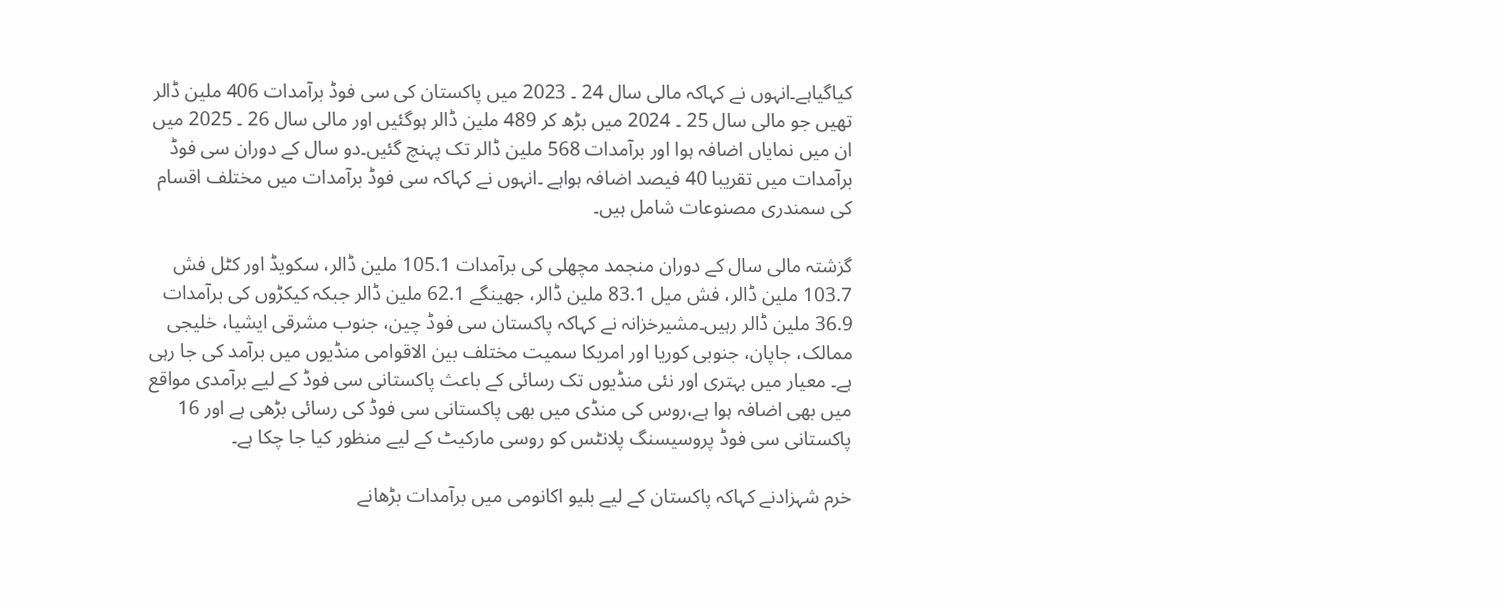کیاگیاہے۔انہوں نے کہاکہ مالی سال 24 ۔ 2023 میں پاکستان کی سی فوڈ برآمدات 406 ملین ڈالر تھیں جو مالی سال 25 ۔ 2024 میں بڑھ کر 489 ملین ڈالر ہوگئیں اور مالی سال 26 ۔ 2025 میں ان میں نمایاں اضافہ ہوا اور برآمدات 568 ملین ڈالر تک پہنچ گئیں۔دو سال کے دوران سی فوڈ برآمدات میں تقریبا 40 فیصد اضافہ ہواہے ۔انہوں نے کہاکہ سی فوڈ برآمدات میں مختلف اقسام کی سمندری مصنوعات شامل ہیں۔

گزشتہ مالی سال کے دوران منجمد مچھلی کی برآمدات 105.1 ملین ڈالر، سکویڈ اور کٹل فش 103.7 ملین ڈالر، فش میل 83.1 ملین ڈالر، جھینگے 62.1 ملین ڈالر جبکہ کیکڑوں کی برآمدات 36.9 ملین ڈالر رہیں۔مشیرخزانہ نے کہاکہ پاکستان سی فوڈ چین، جنوب مشرقی ایشیا، خلیجی ممالک، جاپان، جنوبی کوریا اور امریکا سمیت مختلف بین الاقوامی منڈیوں میں برآمد کی جا رہی ہے۔ معیار میں بہتری اور نئی منڈیوں تک رسائی کے باعث پاکستانی سی فوڈ کے لیے برآمدی مواقع میں بھی اضافہ ہوا ہے،روس کی منڈی میں بھی پاکستانی سی فوڈ کی رسائی بڑھی ہے اور 16 پاکستانی سی فوڈ پروسیسنگ پلانٹس کو روسی مارکیٹ کے لیے منظور کیا جا چکا ہے۔

خرم شہزادنے کہاکہ پاکستان کے لیے بلیو اکانومی میں برآمدات بڑھانے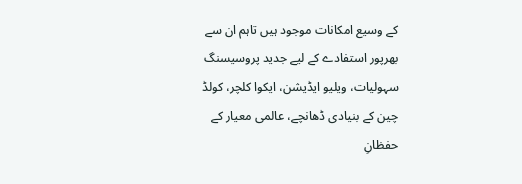کے وسیع امکانات موجود ہیں تاہم ان سے بھرپور استفادے کے لیے جدید پروسیسنگ سہولیات، ویلیو ایڈیشن، ایکوا کلچر، کولڈ چین کے بنیادی ڈھانچے، عالمی معیار کے حفظانِ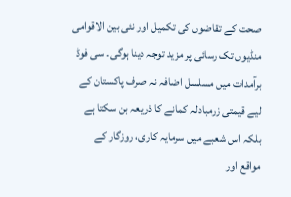صحت کے تقاضوں کی تکمیل اور نئی بین الاقوامی منڈیوں تک رسائی پر مزید توجہ دینا ہوگی۔ سی فوڈ برآمدات میں مسلسل اضافہ نہ صرف پاکستان کے لیے قیمتی زرمبادلہ کمانے کا ذریعہ بن سکتا ہے بلکہ اس شعبے میں سرمایہ کاری، روزگار کے مواقع اور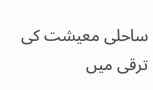ساحلی معیشت کی ترقی میں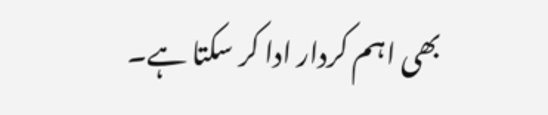بھی اہم کردار ادا کر سکتا ہے۔